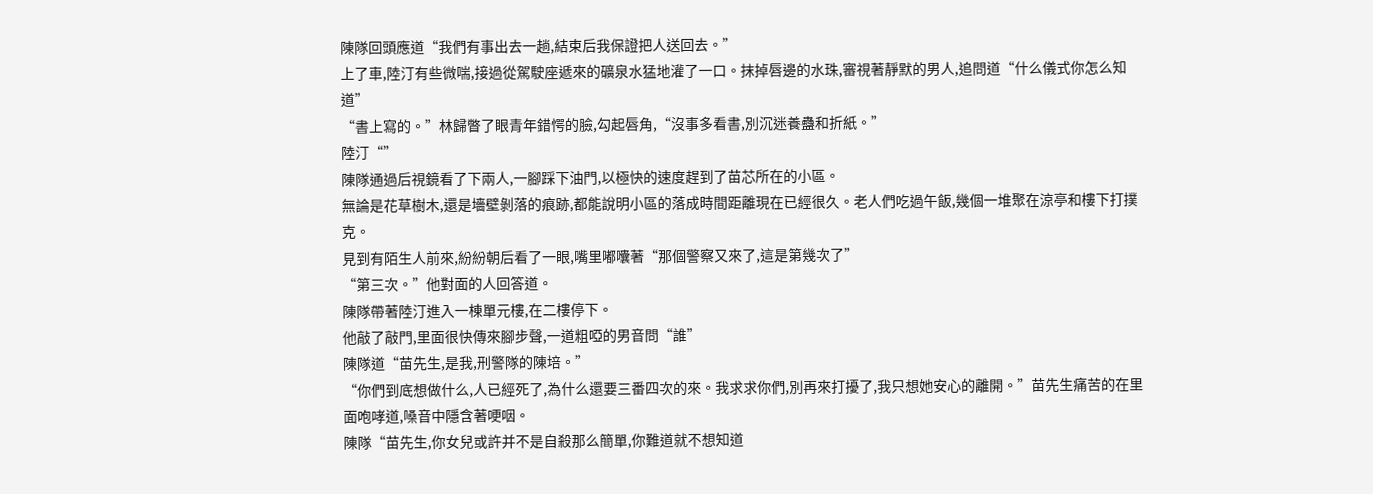陳隊回頭應道“我們有事出去一趟,結束后我保證把人送回去。”
上了車,陸汀有些微喘,接過從駕駛座遞來的礦泉水猛地灌了一口。抹掉唇邊的水珠,審視著靜默的男人,追問道“什么儀式你怎么知道”
“書上寫的。”林歸瞥了眼青年錯愕的臉,勾起唇角,“沒事多看書,別沉迷養蠱和折紙。”
陸汀“”
陳隊通過后視鏡看了下兩人,一腳踩下油門,以極快的速度趕到了苗芯所在的小區。
無論是花草樹木,還是墻壁剝落的痕跡,都能說明小區的落成時間距離現在已經很久。老人們吃過午飯,幾個一堆聚在涼亭和樓下打撲克。
見到有陌生人前來,紛紛朝后看了一眼,嘴里嘟囔著“那個警察又來了,這是第幾次了”
“第三次。”他對面的人回答道。
陳隊帶著陸汀進入一棟單元樓,在二樓停下。
他敲了敲門,里面很快傳來腳步聲,一道粗啞的男音問“誰”
陳隊道“苗先生,是我,刑警隊的陳培。”
“你們到底想做什么,人已經死了,為什么還要三番四次的來。我求求你們,別再來打擾了,我只想她安心的離開。”苗先生痛苦的在里面咆哮道,嗓音中隱含著哽咽。
陳隊“苗先生,你女兒或許并不是自殺那么簡單,你難道就不想知道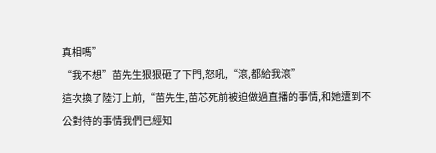真相嗎”
“我不想”苗先生狠狠砸了下門,怒吼,“滾,都給我滾”
這次換了陸汀上前,“苗先生,苗芯死前被迫做過直播的事情,和她遭到不公對待的事情我們已經知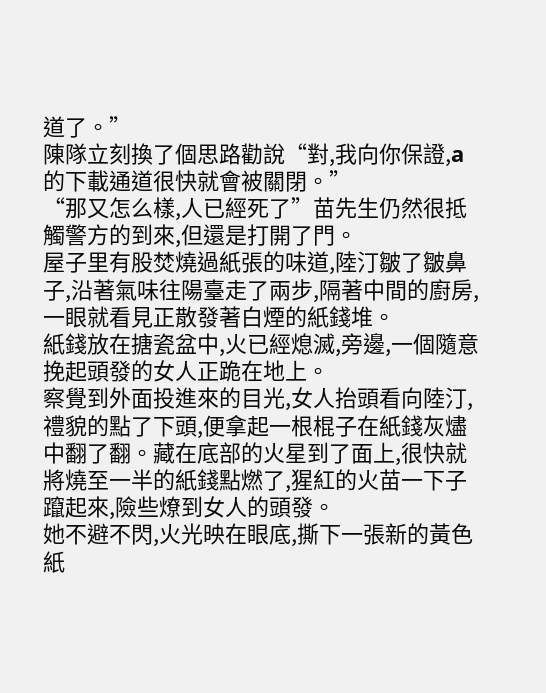道了。”
陳隊立刻換了個思路勸說“對,我向你保證,a的下載通道很快就會被關閉。”
“那又怎么樣,人已經死了”苗先生仍然很抵觸警方的到來,但還是打開了門。
屋子里有股焚燒過紙張的味道,陸汀皺了皺鼻子,沿著氣味往陽臺走了兩步,隔著中間的廚房,一眼就看見正散發著白煙的紙錢堆。
紙錢放在搪瓷盆中,火已經熄滅,旁邊,一個隨意挽起頭發的女人正跪在地上。
察覺到外面投進來的目光,女人抬頭看向陸汀,禮貌的點了下頭,便拿起一根棍子在紙錢灰燼中翻了翻。藏在底部的火星到了面上,很快就將燒至一半的紙錢點燃了,猩紅的火苗一下子躥起來,險些燎到女人的頭發。
她不避不閃,火光映在眼底,撕下一張新的黃色紙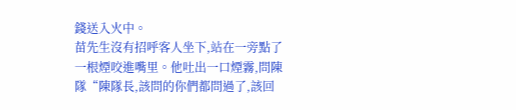錢送入火中。
苗先生沒有招呼客人坐下,站在一旁點了一根煙咬進嘴里。他吐出一口煙霧,問陳隊“陳隊長,該問的你們都問過了,該回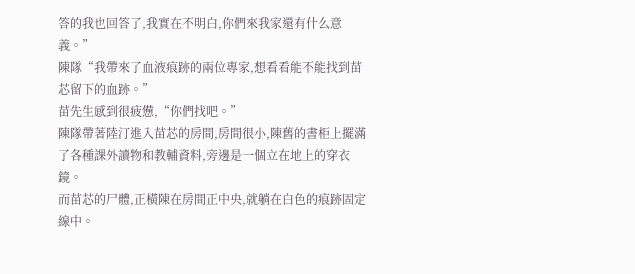答的我也回答了,我實在不明白,你們來我家還有什么意義。”
陳隊“我帶來了血液痕跡的兩位專家,想看看能不能找到苗芯留下的血跡。”
苗先生感到很疲憊,“你們找吧。”
陳隊帶著陸汀進入苗芯的房間,房間很小,陳舊的書柜上擺滿了各種課外讀物和教輔資料,旁邊是一個立在地上的穿衣鏡。
而苗芯的尸體,正橫陳在房間正中央,就躺在白色的痕跡固定線中。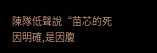陳隊低聲說“苗芯的死因明確,是因腹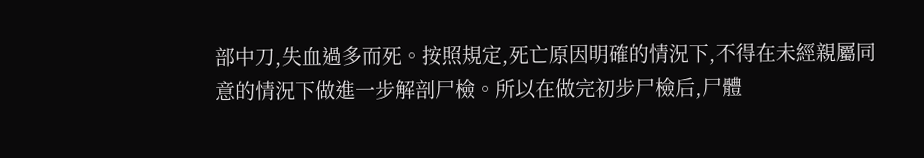部中刀,失血過多而死。按照規定,死亡原因明確的情況下,不得在未經親屬同意的情況下做進一步解剖尸檢。所以在做完初步尸檢后,尸體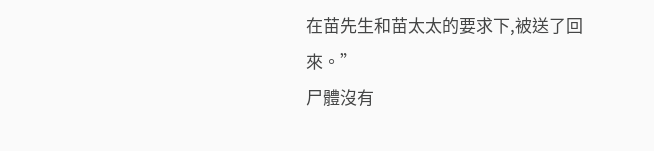在苗先生和苗太太的要求下,被送了回來。”
尸體沒有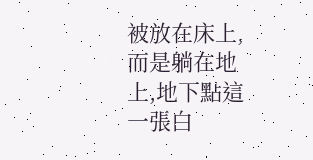被放在床上,而是躺在地上,地下點這一張白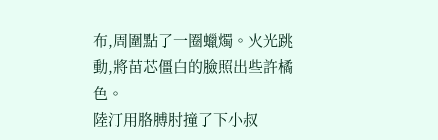布,周圍點了一圈蠟燭。火光跳動,將苗芯僵白的臉照出些許橘色。
陸汀用胳膊肘撞了下小叔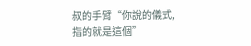叔的手臂“你說的儀式,指的就是這個”